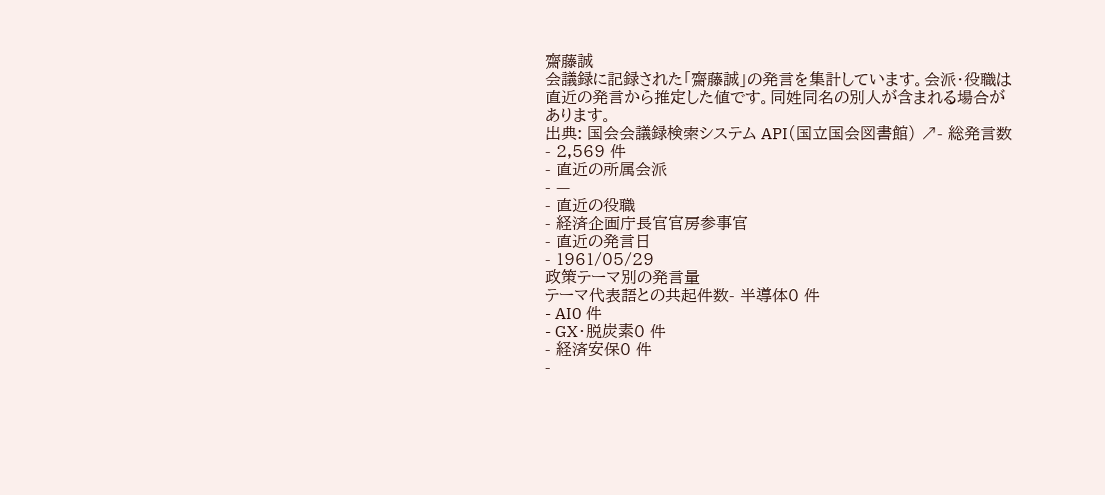齋藤誠
会議録に記録された「齋藤誠」の発言を集計しています。会派・役職は直近の発言から推定した値です。同姓同名の別人が含まれる場合があります。
出典: 国会会議録検索システム API(国立国会図書館) ↗- 総発言数
- 2,569 件
- 直近の所属会派
- —
- 直近の役職
- 経済企画庁長官官房参事官
- 直近の発言日
- 1961/05/29
政策テーマ別の発言量
テーマ代表語との共起件数- 半導体0 件
- AI0 件
- GX・脱炭素0 件
- 経済安保0 件
-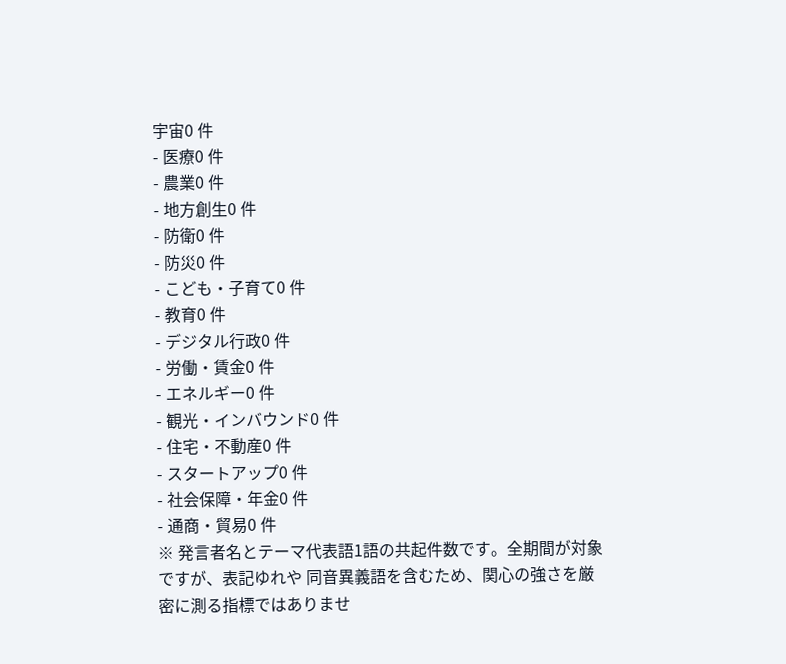宇宙0 件
- 医療0 件
- 農業0 件
- 地方創生0 件
- 防衛0 件
- 防災0 件
- こども・子育て0 件
- 教育0 件
- デジタル行政0 件
- 労働・賃金0 件
- エネルギー0 件
- 観光・インバウンド0 件
- 住宅・不動産0 件
- スタートアップ0 件
- 社会保障・年金0 件
- 通商・貿易0 件
※ 発言者名とテーマ代表語1語の共起件数です。全期間が対象ですが、表記ゆれや 同音異義語を含むため、関心の強さを厳密に測る指標ではありませ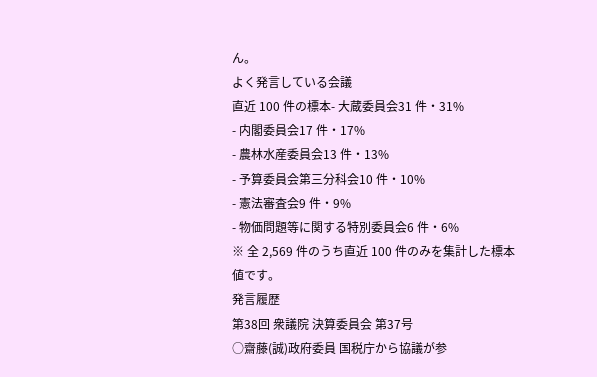ん。
よく発言している会議
直近 100 件の標本- 大蔵委員会31 件・31%
- 内閣委員会17 件・17%
- 農林水産委員会13 件・13%
- 予算委員会第三分科会10 件・10%
- 憲法審査会9 件・9%
- 物価問題等に関する特別委員会6 件・6%
※ 全 2,569 件のうち直近 100 件のみを集計した標本値です。
発言履歴
第38回 衆議院 決算委員会 第37号
○齋藤(誠)政府委員 国税庁から協議が参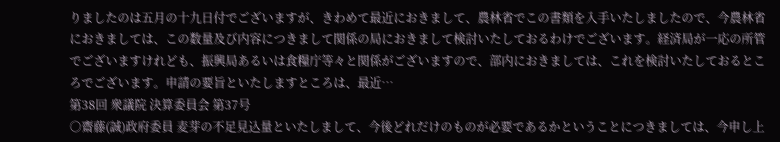りましたのは五月の十九日付でございますが、きわめて最近におきまして、農林省でこの書類を入手いたしましたので、今農林省におきましては、この数量及び内容につきまして関係の局におきまして検討いたしておるわけでございます。経済局が一応の所管でございますけれども、振興局あるいは食糧庁等々と関係がございますので、部内におきましては、これを検討いたしておるところでございます。申請の要旨といたしますところは、最近…
第38回 衆議院 決算委員会 第37号
○齋藤(誠)政府委員 麦芽の不足見込量といたしまして、今後どれだけのものが必要であるかということにつきましては、今申し上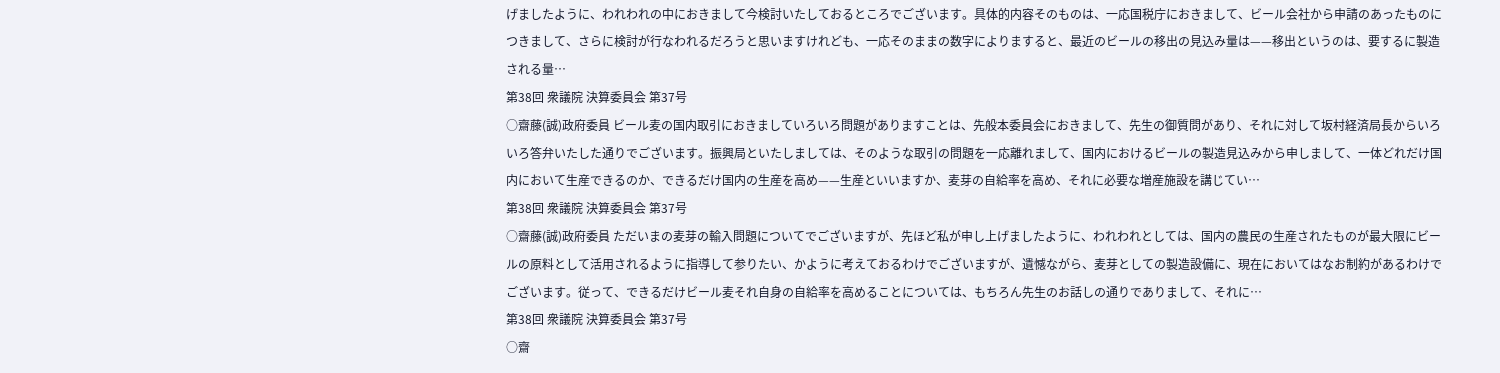げましたように、われわれの中におきまして今検討いたしておるところでございます。具体的内容そのものは、一応国税庁におきまして、ビール会社から申請のあったものにつきまして、さらに検討が行なわれるだろうと思いますけれども、一応そのままの数字によりますると、最近のビールの移出の見込み量は——移出というのは、要するに製造される量…
第38回 衆議院 決算委員会 第37号
○齋藤(誠)政府委員 ビール麦の国内取引におきましていろいろ問題がありますことは、先般本委員会におきまして、先生の御質問があり、それに対して坂村経済局長からいろいろ答弁いたした通りでございます。振興局といたしましては、そのような取引の問題を一応離れまして、国内におけるビールの製造見込みから申しまして、一体どれだけ国内において生産できるのか、できるだけ国内の生産を高め——生産といいますか、麦芽の自給率を高め、それに必要な増産施設を講じてい…
第38回 衆議院 決算委員会 第37号
○齋藤(誠)政府委員 ただいまの麦芽の輸入問題についてでございますが、先ほど私が申し上げましたように、われわれとしては、国内の農民の生産されたものが最大限にビールの原料として活用されるように指導して参りたい、かように考えておるわけでございますが、遺憾ながら、麦芽としての製造設備に、現在においてはなお制約があるわけでございます。従って、できるだけビール麦それ自身の自給率を高めることについては、もちろん先生のお話しの通りでありまして、それに…
第38回 衆議院 決算委員会 第37号
○齋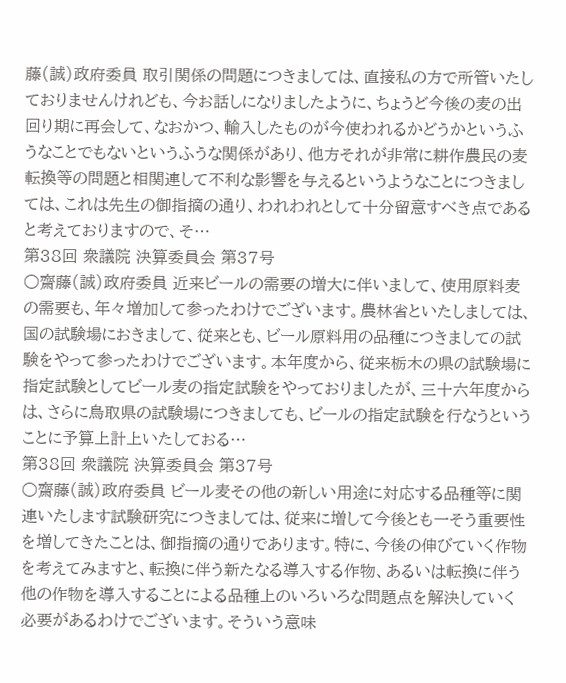藤(誠)政府委員 取引関係の問題につきましては、直接私の方で所管いたしておりませんけれども、今お話しになりましたように、ちょうど今後の麦の出回り期に再会して、なおかつ、輸入したものが今使われるかどうかというふうなことでもないというふうな関係があり、他方それが非常に耕作農民の麦転換等の問題と相関連して不利な影響を与えるというようなことにつきましては、これは先生の御指摘の通り、われわれとして十分留意すべき点であると考えておりますので、そ…
第38回 衆議院 決算委員会 第37号
○齋藤(誠)政府委員 近来ビールの需要の増大に伴いまして、使用原料麦の需要も、年々増加して参ったわけでございます。農林省といたしましては、国の試験場におきまして、従来とも、ビール原料用の品種につきましての試験をやって参ったわけでございます。本年度から、従来栃木の県の試験場に指定試験としてビール麦の指定試験をやっておりましたが、三十六年度からは、さらに鳥取県の試験場につきましても、ビールの指定試験を行なうということに予算上計上いたしておる…
第38回 衆議院 決算委員会 第37号
○齋藤(誠)政府委員 ビール麦その他の新しい用途に対応する品種等に関連いたします試験研究につきましては、従来に増して今後とも一そう重要性を増してきたことは、御指摘の通りであります。特に、今後の伸びていく作物を考えてみますと、転換に伴う新たなる導入する作物、あるいは転換に伴う他の作物を導入することによる品種上のいろいろな問題点を解決していく必要があるわけでございます。そういう意味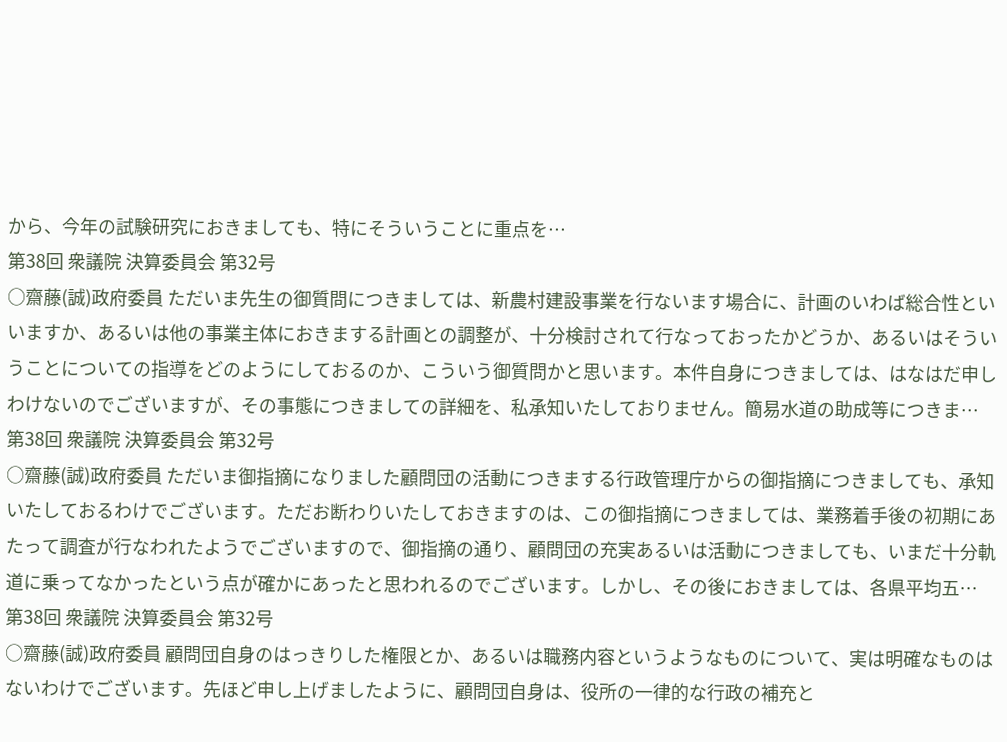から、今年の試験研究におきましても、特にそういうことに重点を…
第38回 衆議院 決算委員会 第32号
○齋藤(誠)政府委員 ただいま先生の御質問につきましては、新農村建設事業を行ないます場合に、計画のいわば総合性といいますか、あるいは他の事業主体におきまする計画との調整が、十分検討されて行なっておったかどうか、あるいはそういうことについての指導をどのようにしておるのか、こういう御質問かと思います。本件自身につきましては、はなはだ申しわけないのでございますが、その事態につきましての詳細を、私承知いたしておりません。簡易水道の助成等につきま…
第38回 衆議院 決算委員会 第32号
○齋藤(誠)政府委員 ただいま御指摘になりました顧問団の活動につきまする行政管理庁からの御指摘につきましても、承知いたしておるわけでございます。ただお断わりいたしておきますのは、この御指摘につきましては、業務着手後の初期にあたって調査が行なわれたようでございますので、御指摘の通り、顧問団の充実あるいは活動につきましても、いまだ十分軌道に乗ってなかったという点が確かにあったと思われるのでございます。しかし、その後におきましては、各県平均五…
第38回 衆議院 決算委員会 第32号
○齋藤(誠)政府委員 顧問団自身のはっきりした権限とか、あるいは職務内容というようなものについて、実は明確なものはないわけでございます。先ほど申し上げましたように、顧問団自身は、役所の一律的な行政の補充と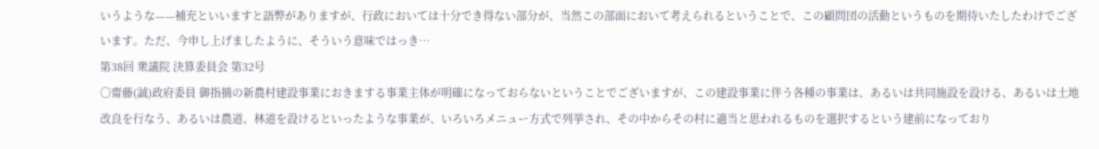いうような——補充といいますと語弊がありますが、行政においては十分でき得ない部分が、当然この部面において考えられるということで、この顧問団の活動というものを期待いたしたわけでございます。ただ、今申し上げましたように、そういう意味ではっき…
第38回 衆議院 決算委員会 第32号
○齋藤(誠)政府委員 御指摘の新農村建設事業におきまする事業主体が明確になっておらないということでございますが、この建設事業に伴う各種の事業は、あるいは共同施設を設ける、あるいは土地改良を行なう、あるいは農道、林道を設けるといったような事業が、いろいろメニュー方式で列挙され、その中からその村に適当と思われるものを選択するという建前になっており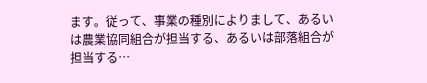ます。従って、事業の種別によりまして、あるいは農業協同組合が担当する、あるいは部落組合が担当する…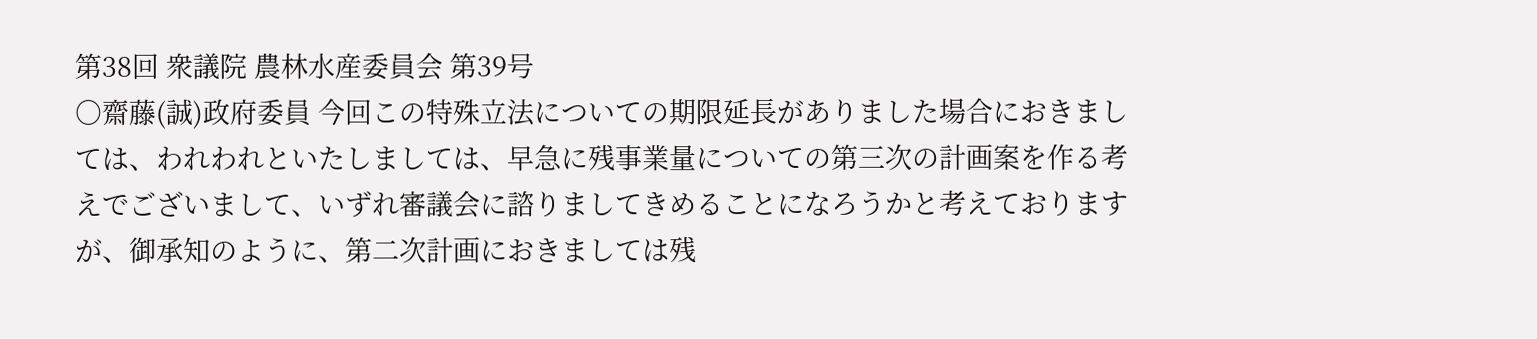第38回 衆議院 農林水産委員会 第39号
○齋藤(誠)政府委員 今回この特殊立法についての期限延長がありました場合におきましては、われわれといたしましては、早急に残事業量についての第三次の計画案を作る考えでございまして、いずれ審議会に諮りましてきめることになろうかと考えておりますが、御承知のように、第二次計画におきましては残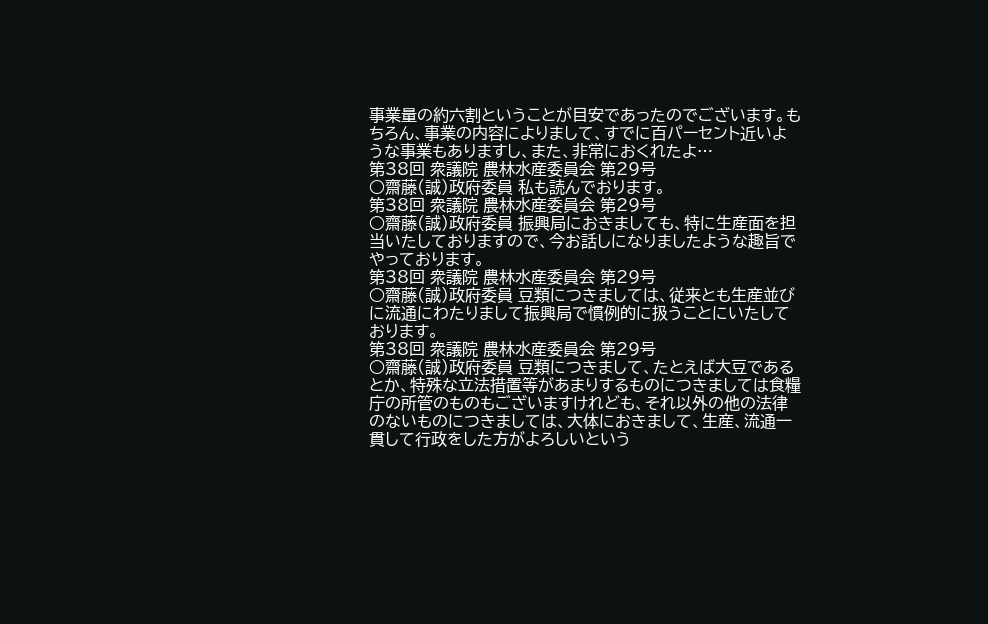事業量の約六割ということが目安であったのでございます。もちろん、事業の内容によりまして、すでに百パーセント近いような事業もありますし、また、非常におくれたよ…
第38回 衆議院 農林水産委員会 第29号
○齋藤(誠)政府委員 私も読んでおります。
第38回 衆議院 農林水産委員会 第29号
○齋藤(誠)政府委員 振興局におきましても、特に生産面を担当いたしておりますので、今お話しになりましたような趣旨でやっております。
第38回 衆議院 農林水産委員会 第29号
○齋藤(誠)政府委員 豆類につきましては、従来とも生産並びに流通にわたりまして振興局で慣例的に扱うことにいたしております。
第38回 衆議院 農林水産委員会 第29号
○齋藤(誠)政府委員 豆類につきまして、たとえば大豆であるとか、特殊な立法措置等があまりするものにつきましては食糧庁の所管のものもございますけれども、それ以外の他の法律のないものにつきましては、大体におきまして、生産、流通一貫して行政をした方がよろしいという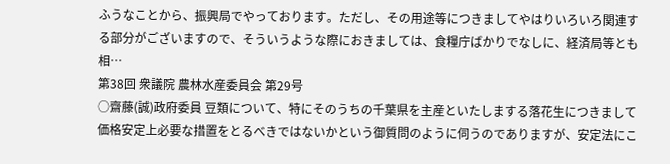ふうなことから、振興局でやっております。ただし、その用途等につきましてやはりいろいろ関連する部分がございますので、そういうような際におきましては、食糧庁ばかりでなしに、経済局等とも相…
第38回 衆議院 農林水産委員会 第29号
○齋藤(誠)政府委員 豆類について、特にそのうちの千葉県を主産といたしまする落花生につきまして価格安定上必要な措置をとるべきではないかという御質問のように伺うのでありますが、安定法にこ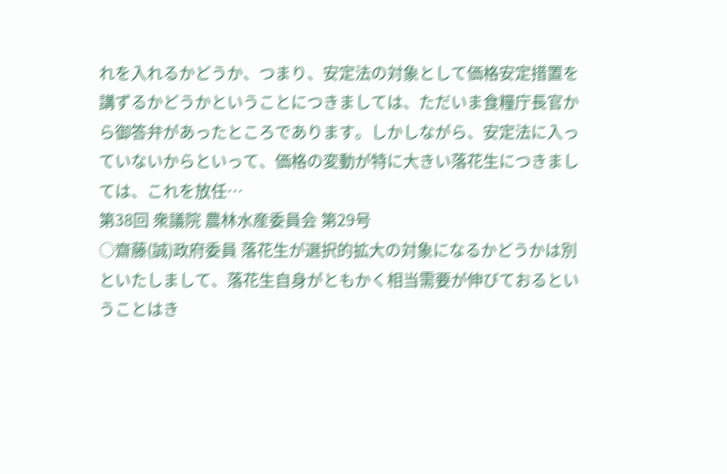れを入れるかどうか、つまり、安定法の対象として価格安定措置を講ずるかどうかということにつきましては、ただいま食糧庁長官から御答弁があったところであります。しかしながら、安定法に入っていないからといって、価格の変動が特に大きい落花生につきましては、これを放任…
第38回 衆議院 農林水産委員会 第29号
○齋藤(誠)政府委員 落花生が選択的拡大の対象になるかどうかは別といたしまして、落花生自身がともかく相当需要が伸びておるということはき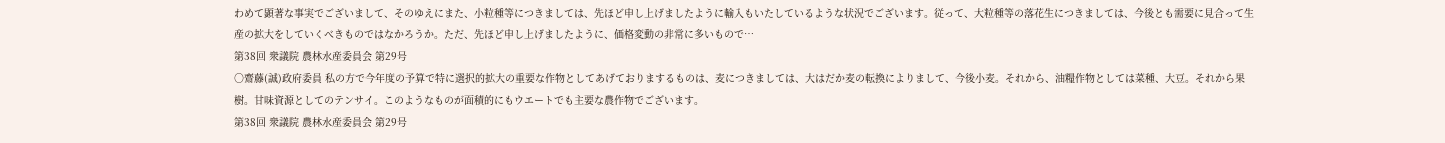わめて顕著な事実でございまして、そのゆえにまた、小粒種等につきましては、先ほど申し上げましたように輸入もいたしているような状況でございます。従って、大粒種等の落花生につきましては、今後とも需要に見合って生産の拡大をしていくべきものではなかろうか。ただ、先ほど申し上げましたように、価格変動の非常に多いもので…
第38回 衆議院 農林水産委員会 第29号
○齋藤(誠)政府委員 私の方で今年度の予算で特に選択的拡大の重要な作物としてあげておりまするものは、麦につきましては、大はだか麦の転換によりまして、今後小麦。それから、油糧作物としては菜種、大豆。それから果樹。甘味資源としてのテンサイ。このようなものが面積的にもウエートでも主要な農作物でございます。
第38回 衆議院 農林水産委員会 第29号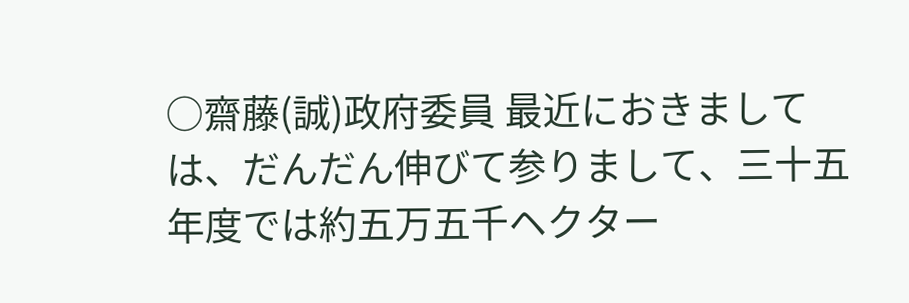○齋藤(誠)政府委員 最近におきましては、だんだん伸びて参りまして、三十五年度では約五万五千ヘクター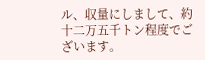ル、収量にしまして、約十二万五千トン程度でございます。